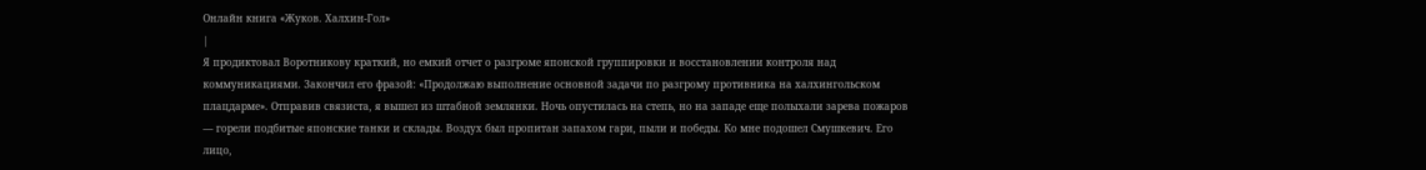Онлайн книга «Жуков. Халхин-Гол»
|
Я продиктовал Воротникову краткий, но емкий отчет о разгроме японской группировки и восстановлении контроля над коммуникациями. Закончил его фразой: «Продолжаю выполнение основной задачи по разгрому противника на халхингольском плацдарме». Отправив связиста, я вышел из штабной землянки. Ночь опустилась на степь, но на западе еще полыхали зарева пожаров — горели подбитые японские танки и склады. Воздух был пропитан запахом гари, пыли и победы. Ко мне подошел Смушкевич. Его лицо,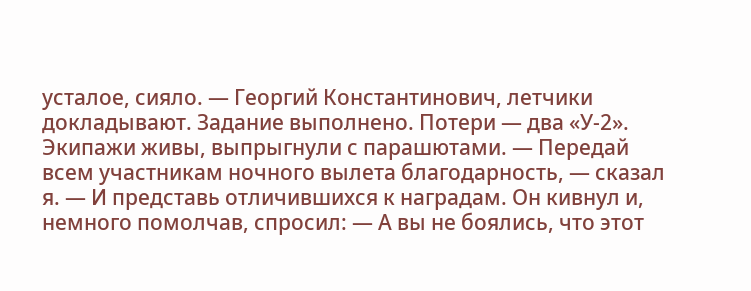усталое, сияло. — Георгий Константинович, летчики докладывают. Задание выполнено. Потери — два «У-2». Экипажи живы, выпрыгнули с парашютами. — Передай всем участникам ночного вылета благодарность, — сказал я. — И представь отличившихся к наградам. Он кивнул и, немного помолчав, спросил: — А вы не боялись, что этот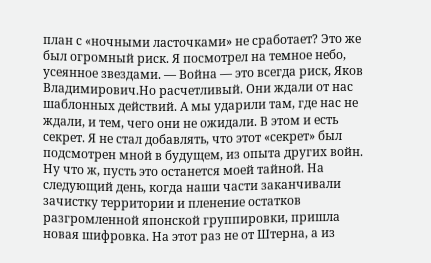план с «ночными ласточками» не сработает? Это же был огромный риск. Я посмотрел на темное небо, усеянное звездами. — Война — это всегда риск, Яков Владимирович.Но расчетливый. Они ждали от нас шаблонных действий. А мы ударили там, где нас не ждали, и тем, чего они не ожидали. В этом и есть секрет. Я не стал добавлять, что этот «секрет» был подсмотрен мной в будущем, из опыта других войн. Ну что ж, пусть это останется моей тайной. На следующий день, когда наши части заканчивали зачистку территории и пленение остатков разгромленной японской группировки, пришла новая шифровка. На этот раз не от Штерна, а из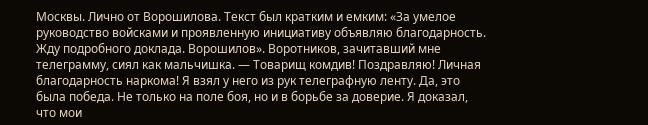Москвы. Лично от Ворошилова. Текст был кратким и емким: «За умелое руководство войсками и проявленную инициативу объявляю благодарность. Жду подробного доклада. Ворошилов». Воротников, зачитавший мне телеграмму, сиял как мальчишка. — Товарищ комдив! Поздравляю! Личная благодарность наркома! Я взял у него из рук телеграфную ленту. Да, это была победа. Не только на поле боя, но и в борьбе за доверие. Я доказал, что мои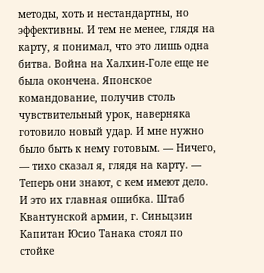методы, хоть и нестандартны, но эффективны. И тем не менее, глядя на карту, я понимал, что это лишь одна битва. Война на Халхин-Голе еще не была окончена. Японское командование, получив столь чувствительный урок, наверняка готовило новый удар. И мне нужно было быть к нему готовым. — Ничего, — тихо сказал я, глядя на карту. — Теперь они знают, с кем имеют дело. И это их главная ошибка. Штаб Квантунской армии, г. Синьцзин Капитан Юсио Танака стоял по стойке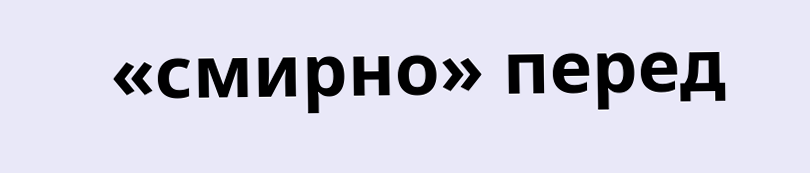«смирно» перед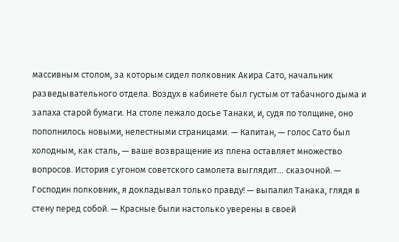массивным столом, за которым сидел полковник Акира Сато, начальник разведывательного отдела. Воздух в кабинете был густым от табачного дыма и запаха старой бумаги. На столе лежало досье Танаки, и, судя по толщине, оно пополнилось новыми, нелестными страницами. — Капитан, — голос Сато был холодным, как сталь, — ваше возвращение из плена оставляет множество вопросов. История с угоном советского самолета выглядит… сказочной. — Господин полковник, я докладывал только правду! — выпалил Танака, глядя в стену перед собой. — Красные были настолько уверены в своей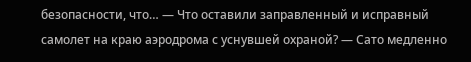безопасности, что… — Что оставили заправленный и исправный самолет на краю аэродрома с уснувшей охраной? — Сато медленно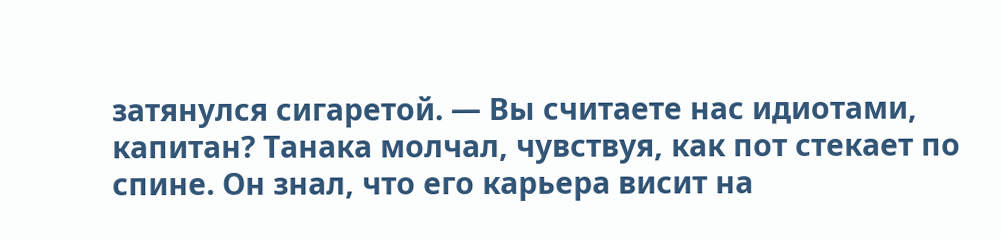затянулся сигаретой. — Вы считаете нас идиотами, капитан? Танака молчал, чувствуя, как пот стекает по спине. Он знал, что его карьера висит на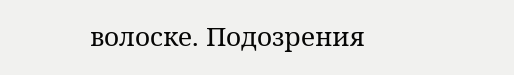волоске. Подозрения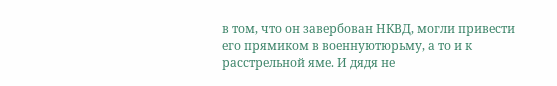в том, что он завербован НКВД, могли привести его прямиком в военнуютюрьму, а то и к расстрельной яме. И дядя не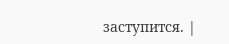заступится. |